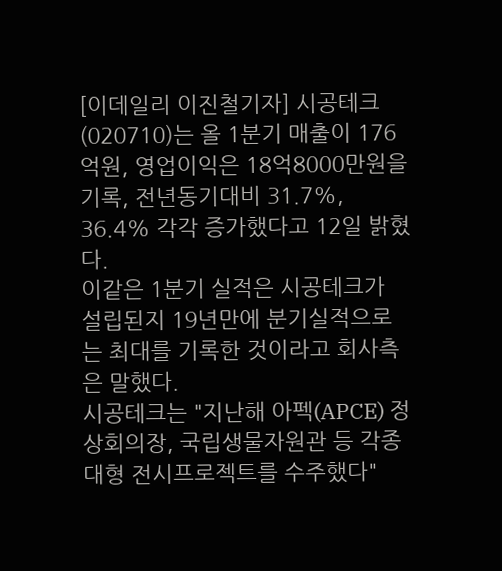[이데일리 이진철기자] 시공테크(020710)는 올 1분기 매출이 176억원, 영업이익은 18억8000만원을 기록, 전년동기대비 31.7%, 36.4% 각각 증가했다고 12일 밝혔다.
이같은 1분기 실적은 시공테크가 설립된지 19년만에 분기실적으로는 최대를 기록한 것이라고 회사측은 말했다.
시공테크는 "지난해 아펙(APCE) 정상회의장, 국립생물자원관 등 각종 대형 전시프로젝트를 수주했다"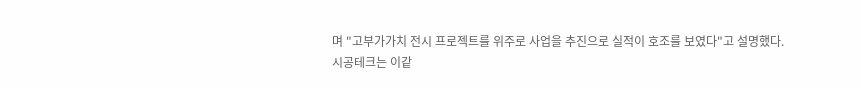며 "고부가가치 전시 프로젝트를 위주로 사업을 추진으로 실적이 호조를 보였다"고 설명했다.
시공테크는 이같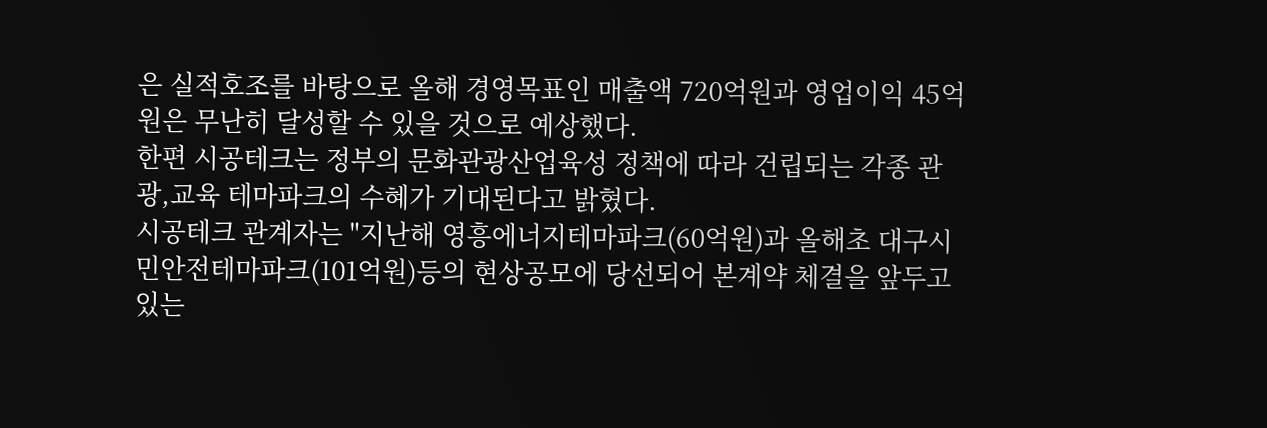은 실적호조를 바탕으로 올해 경영목표인 매출액 720억원과 영업이익 45억원은 무난히 달성할 수 있을 것으로 예상했다.
한편 시공테크는 정부의 문화관광산업육성 정책에 따라 건립되는 각종 관광,교육 테마파크의 수혜가 기대된다고 밝혔다.
시공테크 관계자는 "지난해 영흥에너지테마파크(60억원)과 올해초 대구시민안전테마파크(101억원)등의 현상공모에 당선되어 본계약 체결을 앞두고 있는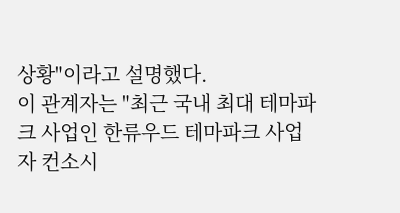상황"이라고 설명했다.
이 관계자는 "최근 국내 최대 테마파크 사업인 한류우드 테마파크 사업자 컨소시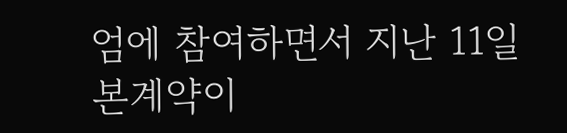엄에 참여하면서 지난 11일 본계약이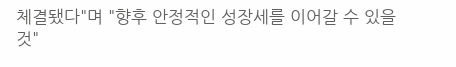체결됐다"며 "향후 안정적인 성장세를 이어갈 수 있을 것"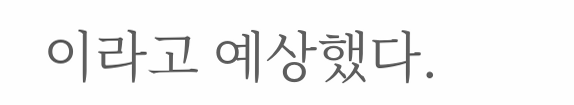이라고 예상했다.